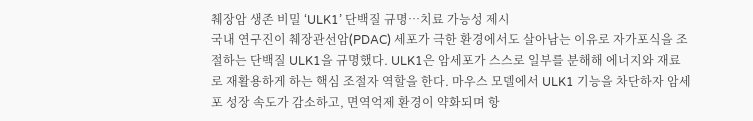췌장암 생존 비밀 ‘ULK1’ 단백질 규명…치료 가능성 제시
국내 연구진이 췌장관선암(PDAC) 세포가 극한 환경에서도 살아남는 이유로 자가포식을 조절하는 단백질 ULK1을 규명했다. ULK1은 암세포가 스스로 일부를 분해해 에너지와 재료로 재활용하게 하는 핵심 조절자 역할을 한다. 마우스 모델에서 ULK1 기능을 차단하자 암세포 성장 속도가 감소하고, 면역억제 환경이 약화되며 항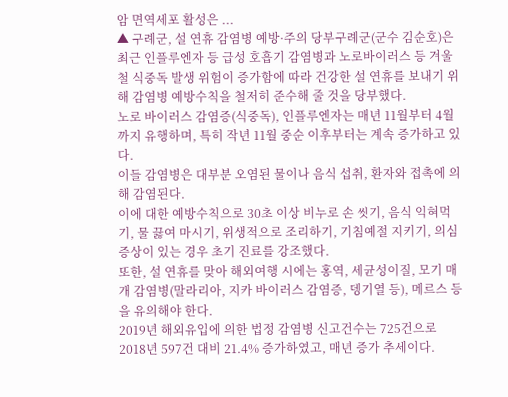암 면역세포 활성은 ...
▲ 구례군, 설 연휴 감염병 예방·주의 당부구례군(군수 김순호)은 최근 인플루엔자 등 급성 호흡기 감염병과 노로바이러스 등 겨울철 식중독 발생 위험이 증가함에 따라 건강한 설 연휴를 보내기 위해 감염병 예방수칙을 철저히 준수해 줄 것을 당부했다.
노로 바이러스 감염증(식중독), 인플루엔자는 매년 11월부터 4월까지 유행하며, 특히 작년 11월 중순 이후부터는 계속 증가하고 있다.
이들 감염병은 대부분 오염된 물이나 음식 섭취, 환자와 접촉에 의해 감염된다.
이에 대한 예방수칙으로 30초 이상 비누로 손 씻기, 음식 익혀먹기, 물 끓여 마시기, 위생적으로 조리하기, 기침예절 지키기, 의심 증상이 있는 경우 초기 진료를 강조했다.
또한, 설 연휴를 맞아 해외여행 시에는 홍역, 세균성이질, 모기 매개 감염병(말라리아, 지카 바이러스 감염증, 뎅기열 등), 메르스 등을 유의해야 한다.
2019년 해외유입에 의한 법정 감염병 신고건수는 725건으로 2018년 597건 대비 21.4% 증가하였고, 매년 증가 추세이다.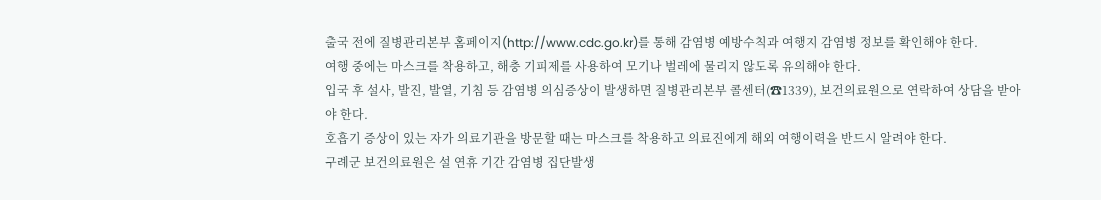출국 전에 질병관리본부 홈페이지(http://www.cdc.go.kr)를 통해 감염병 예방수칙과 여행지 감염병 정보를 확인해야 한다.
여행 중에는 마스크를 착용하고, 해충 기피제를 사용하여 모기나 벌레에 물리지 않도록 유의해야 한다.
입국 후 설사, 발진, 발열, 기침 등 감염병 의심증상이 발생하면 질병관리본부 콜센터(☎1339), 보건의료원으로 연락하여 상담을 받아야 한다.
호흡기 증상이 있는 자가 의료기관을 방문할 때는 마스크를 착용하고 의료진에게 해외 여행이력을 반드시 알려야 한다.
구례군 보건의료원은 설 연휴 기간 감염병 집단발생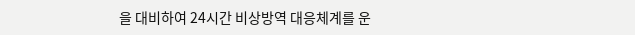을 대비하여 24시간 비상방역 대응체계를 운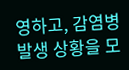영하고, 감염병 발생 상황을 모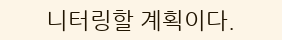니터링할 계획이다.